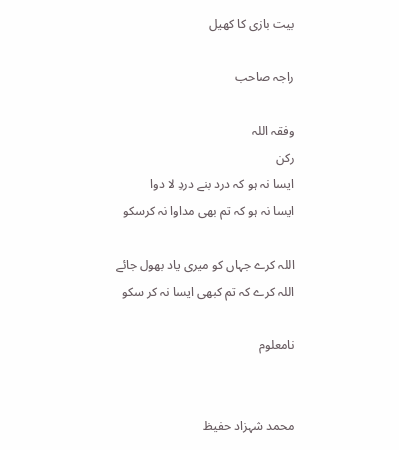بیت بازی کا کھیل

راجہ صاحب

وفقہ اللہ
رکن
ایسا نہ ہو کہ درد بنے دردِ لا دوا
ایسا نہ ہو کہ تم بھی مداوا نہ کرسکو

اللہ کرے جہاں کو میری یاد بھول جائے
اللہ کرے کہ تم کبھی ایسا نہ کر سکو

نامعلوم


محمد شہزاد حفیظ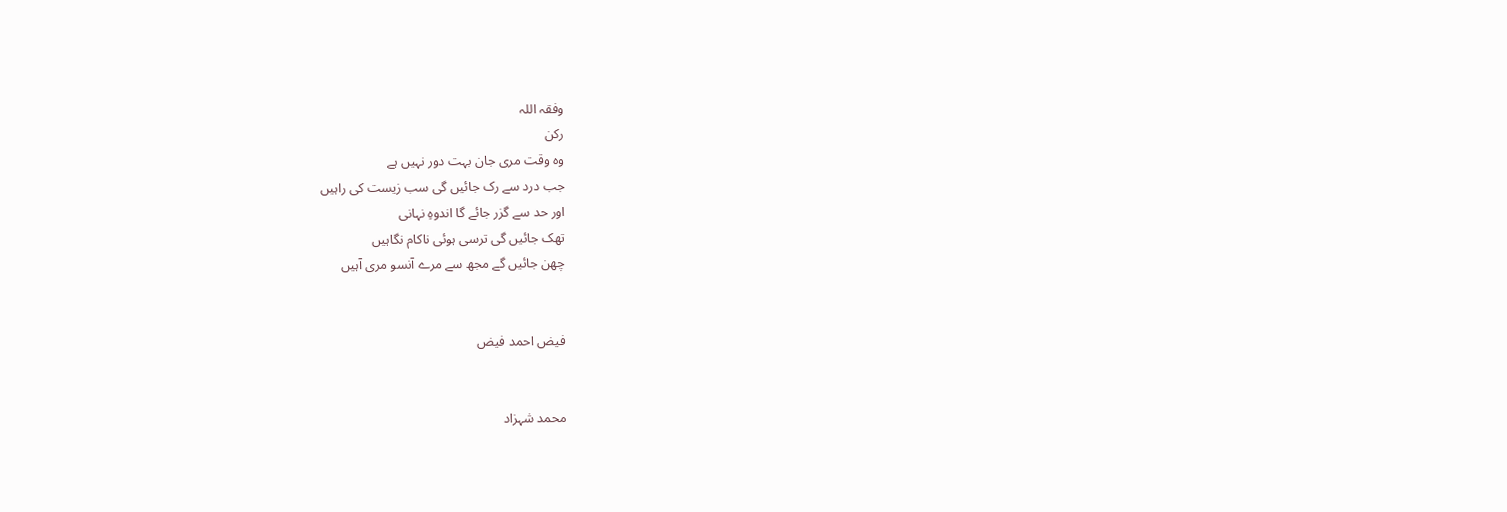وفقہ اللہ
رکن
وہ وقت مری جان بہت دور نہیں ہے
جب درد سے رک جائیں گی سب زیست کی راہیں
اور حد سے گزر جائے گا اندوہِ نہانی
تھک جائیں گی ترسی ہوئی ناکام نگاہیں
چھن جائیں گے مجھ سے مرے آنسو مری آہیں


فیض احمد فیض


محمد شہزاد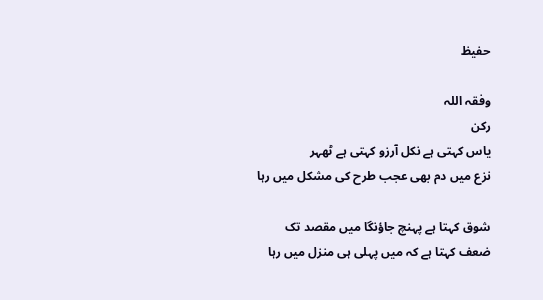حفیظ

وفقہ اللہ
رکن
یاس کہتی ہے نکل آرزو کہتی ہے ٹھہر
نزع میں دم بھی عجب طرح کی مشکل میں رہا

شوق کہتا ہے پہنچ جاؤنگا میں مقصد تک
ضعف کہتا ہے کہ میں‌ پہلی ہی منزل میں رہا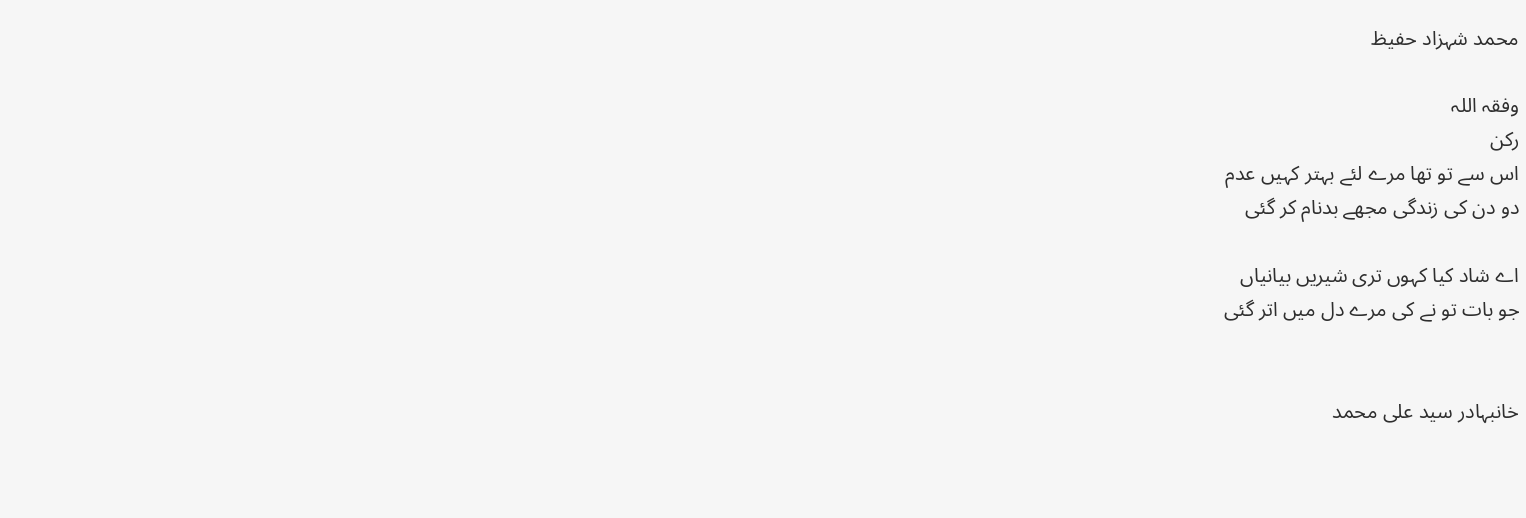محمد شہزاد حفیظ

وفقہ اللہ
رکن
اس سے تو تھا مرے لئے بہتر کہیں عدم
دو دن کی زندگی مجھے بدنام کر گئی

اے شاد کیا کہوں تری شیریں بیانیاں
جو بات تو نے کی مرے دل میں اتر گئی


خانبہادر سید علی محمد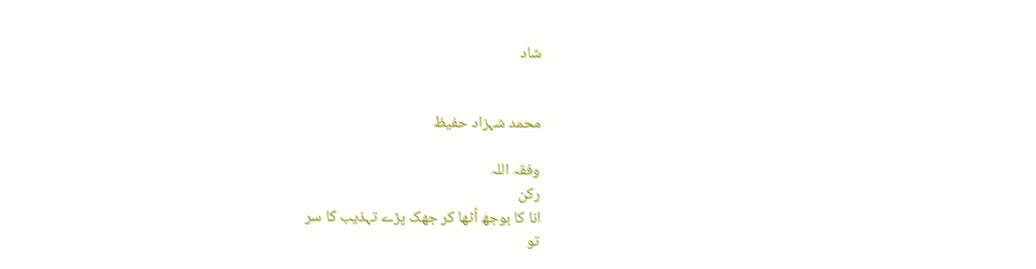شاد


محمد شہزاد حفیظ

وفقہ اللہ
رکن
انا کا بوجھ اُٹھا کر جھک پڑے تہذیب کا سر
تو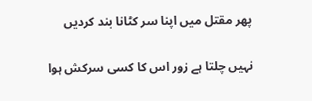پھر مقتل میں اپنا سر کٹانا بند کردیں

نہیں چلتا ہے زور اس کا کسی سرکش ہوا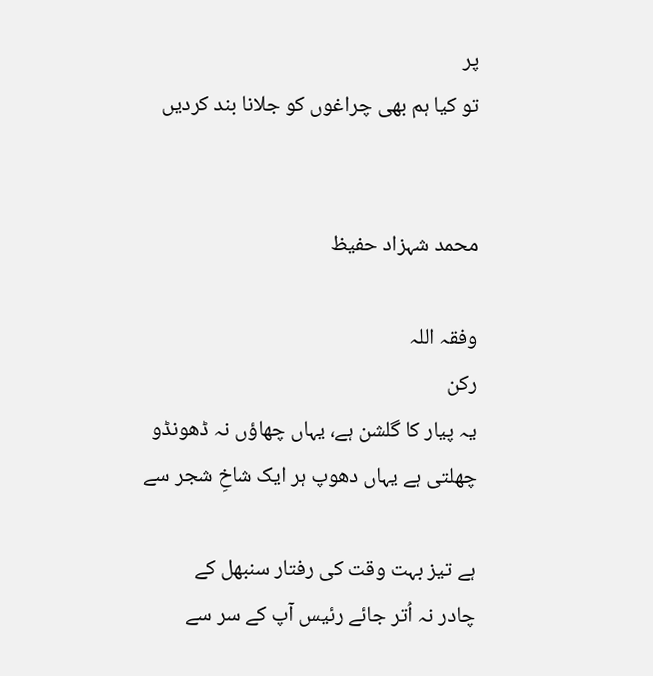پر
تو کیا ہم بھی چراغوں کو جلانا بند کردیں


محمد شہزاد حفیظ

وفقہ اللہ
رکن
یہ پیار کا گلشن ہے، یہاں چھاؤں نہ ڈھونڈو
چھلتی ہے یہاں دھوپ ہر ایک شاخِ شجر سے

ہے تیز بہت وقت کی رفتار سنبھل کے
چادر نہ اُتر جائے رئیس آپ کے سر سے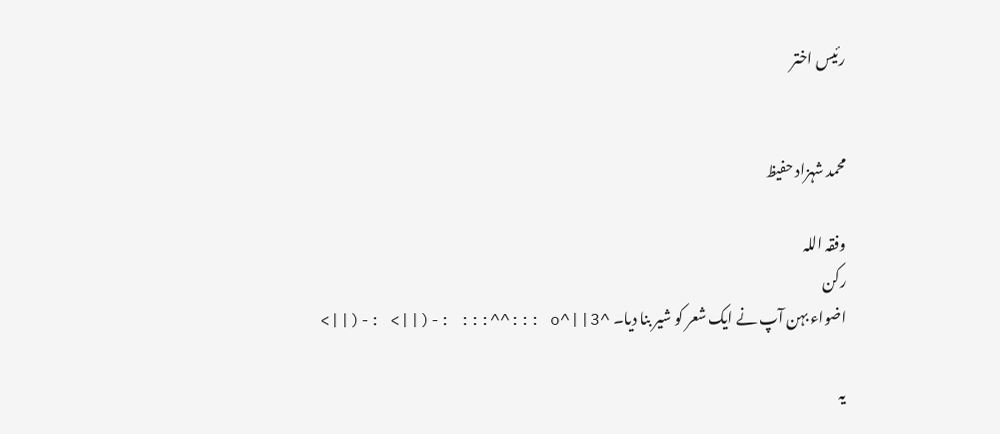رئیس اختر


محمد شہزاد حفیظ

وفقہ اللہ
رکن
اضواء بہن آپ نے ایک شعر کو شیر بنا دیا۔ ^o^||3 :::^^::: :-(||> :-(||>

یہ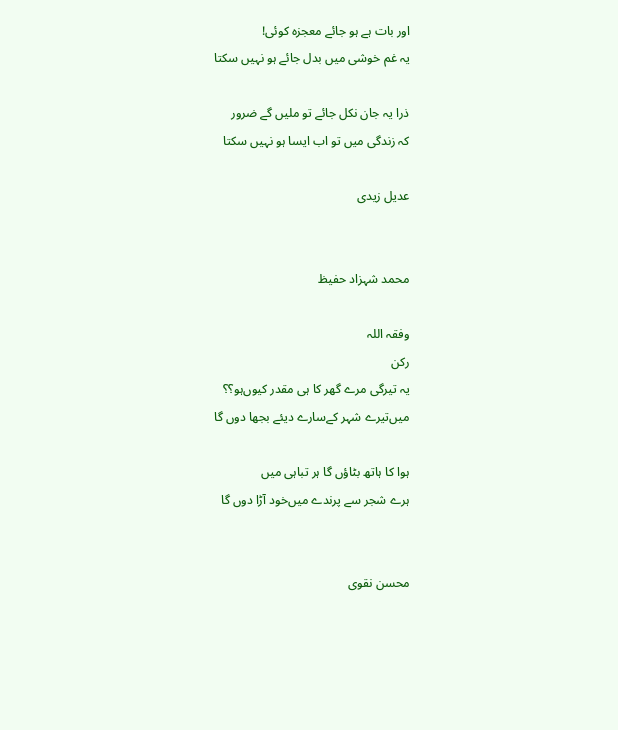اور بات ہے ہو جائے معجزہ کوئی!
یہ غم خوشی میں بدل جائے ہو نہیں سکتا

ذرا یہ جان نکل جائے تو ملیں گے ضرور
کہ زندگی میں تو اب ایسا ہو نہیں سکتا

عدیل زیدی


محمد شہزاد حفیظ

وفقہ اللہ
رکن
یہ تیرگی مرے گھر کا ہی مقدر کیوں‌ہو؟؟
میں‌تیرے شہر کےسارے دیئے بجھا دوں گا

ہوا کا ہاتھ بٹاؤں گا ہر تباہی میں‌
ہرے شجر سے پرندے میں‌خود آڑا دوں گا


محسن نقوی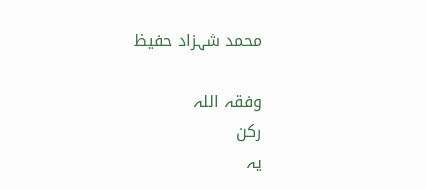محمد شہزاد حفیظ

وفقہ اللہ
رکن
یہ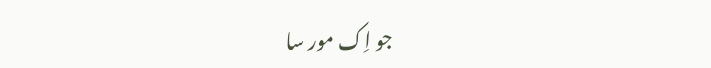جو اِک مور سا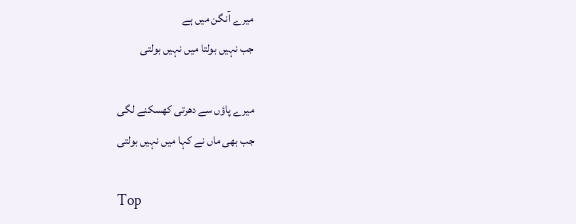میرے آنگن میں ہے
جب نہیں بولتا میں نہیں بولتی

میرے پاؤں سے دھرتی کھسکنے لگی
جب بھی ماں نے کہا میں نہیں بولتی

Top